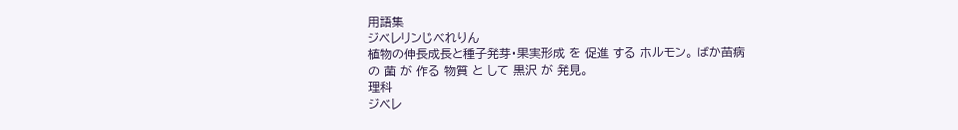用語集
ジベレリンじべれりん
植物の伸長成長と種子発芽・果実形成 を 促進 する ホルモン。 ばか苗病 の 菌 が 作る 物質 と して 黒沢 が 発見。
理科
ジベレ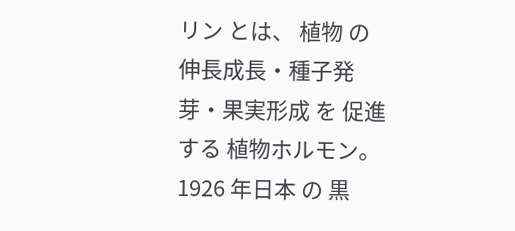リン とは、 植物 の 伸長成長・種子発芽・果実形成 を 促進 する 植物ホルモン。 1926 年日本 の 黒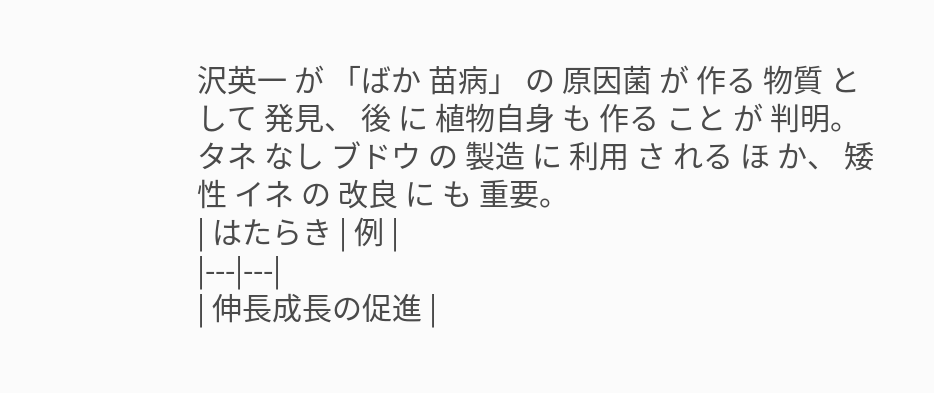沢英一 が 「ばか 苗病」 の 原因菌 が 作る 物質 として 発見、 後 に 植物自身 も 作る こと が 判明。 タネ なし ブドウ の 製造 に 利用 さ れる ほ か、 矮性 イネ の 改良 に も 重要。
| はたらき | 例 |
|---|---|
| 伸長成長の促進 |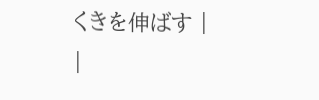くきを伸ばす |
|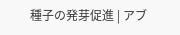種子の発芽促進 | アブ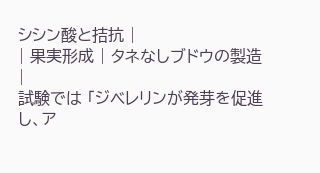シシン酸と拮抗 |
| 果実形成 | タネなしブドウの製造 |
試験では 「ジベレリンが発芽を促進し、ア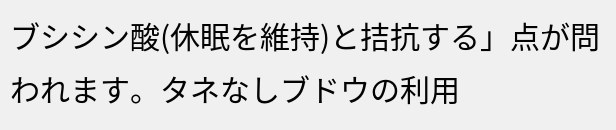ブシシン酸(休眠を維持)と拮抗する」点が問われます。タネなしブドウの利用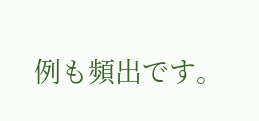例も頻出です。